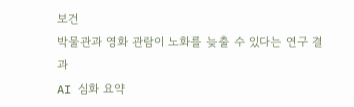보건
박물관과 영화 관람이 노화를 늦출 수 있다는 연구 결과
AI 심화 요약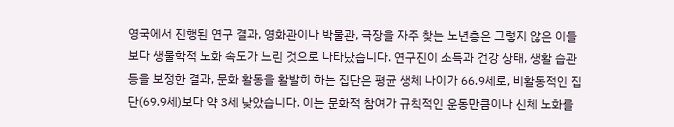영국에서 진행된 연구 결과, 영화관이나 박물관, 극장을 자주 찾는 노년층은 그렇지 않은 이들보다 생물학적 노화 속도가 느린 것으로 나타났습니다. 연구진이 소득과 건강 상태, 생활 습관 등을 보정한 결과, 문화 활동을 활발히 하는 집단은 평균 생체 나이가 66.9세로, 비활동적인 집단(69.9세)보다 약 3세 낮았습니다. 이는 문화적 참여가 규칙적인 운동만큼이나 신체 노화를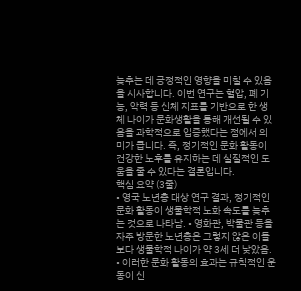늦추는 데 긍정적인 영향을 미칠 수 있음을 시사합니다. 이번 연구는 혈압, 폐 기능, 악력 등 신체 지표를 기반으로 한 생체 나이가 문화생활을 통해 개선될 수 있음을 과학적으로 입증했다는 점에서 의미가 큽니다. 즉, 정기적인 문화 활동이 건강한 노후를 유지하는 데 실질적인 도움을 줄 수 있다는 결론입니다.
핵심 요약 (3줄)
• 영국 노년층 대상 연구 결과, 정기적인 문화 활동이 생물학적 노화 속도를 늦추는 것으로 나타남. • 영화관, 박물관 등을 자주 방문한 노년층은 그렇지 않은 이들보다 생물학적 나이가 약 3세 더 낮았음. • 이러한 문화 활동의 효과는 규칙적인 운동이 신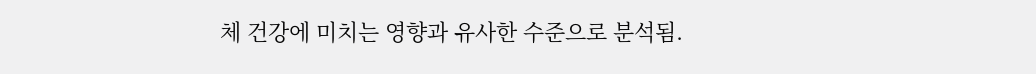체 건강에 미치는 영향과 유사한 수준으로 분석됨.